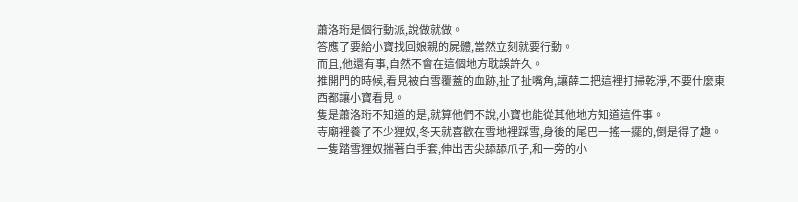蕭洛珩是個行動派,說做就做。
答應了要給小寶找回娘親的屍體,當然立刻就要行動。
而且,他還有事,自然不會在這個地方耽誤許久。
推開門的時候,看見被白雪覆蓋的血跡,扯了扯嘴角,讓薛二把這裡打掃乾淨,不要什麼東西都讓小寶看見。
隻是蕭洛珩不知道的是,就算他們不說,小寶也能從其他地方知道這件事。
寺廟裡養了不少狸奴,冬天就喜歡在雪地裡踩雪,身後的尾巴一搖一擺的,倒是得了趣。
一隻踏雪狸奴揣著白手套,伸出舌尖舔舔爪子,和一旁的小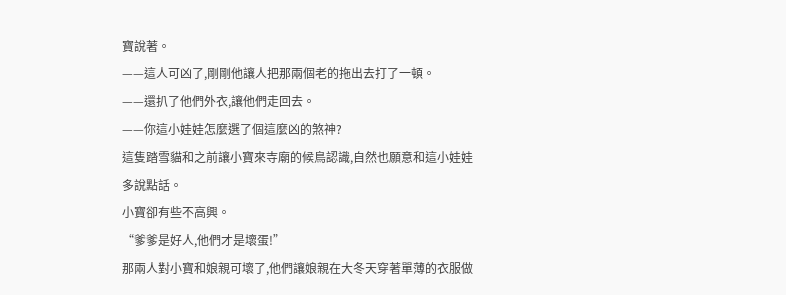寶說著。
——這人可凶了,剛剛他讓人把那兩個老的拖出去打了一頓。
——還扒了他們外衣,讓他們走回去。
——你這小娃娃怎麼選了個這麼凶的煞神?
這隻踏雪貓和之前讓小寶來寺廟的候鳥認識,自然也願意和這小娃娃多說點話。
小寶卻有些不高興。
“爹爹是好人,他們才是壞蛋!”
那兩人對小寶和娘親可壞了,他們讓娘親在大冬天穿著單薄的衣服做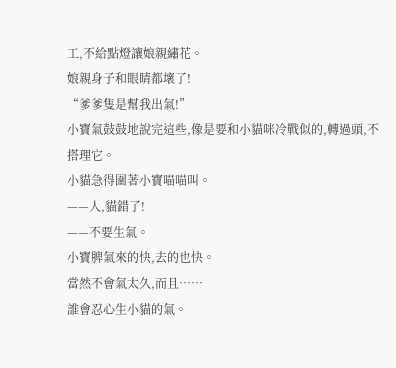工,不給點燈讓娘親繡花。
娘親身子和眼睛都壞了!
“爹爹隻是幫我出氣!”
小寶氣鼓鼓地說完這些,像是要和小貓咪冷戰似的,轉過頭,不搭理它。
小貓急得圍著小寶喵喵叫。
——人,貓錯了!
——不要生氣。
小寶脾氣來的快,去的也快。
當然不會氣太久,而且……
誰會忍心生小貓的氣。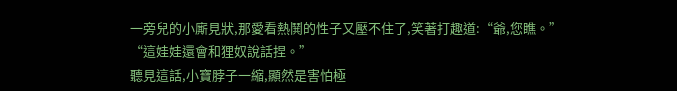一旁兒的小廝見狀,那愛看熱鬨的性子又壓不住了,笑著打趣道:“爺,您瞧。”
“這娃娃還會和狸奴說話捏。”
聽見這話,小寶脖子一縮,顯然是害怕極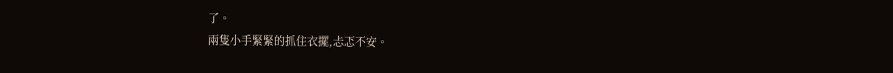了。
兩隻小手緊緊的抓住衣擺,忐忑不安。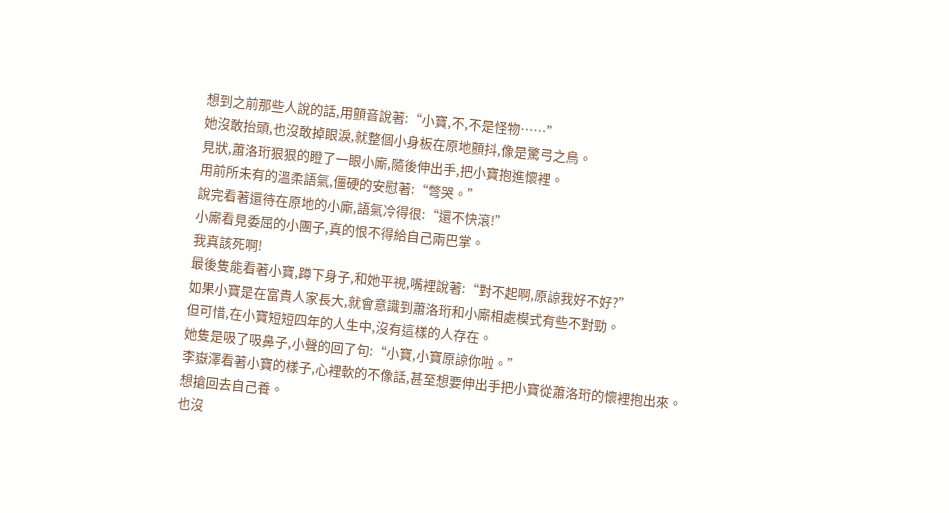想到之前那些人說的話,用顫音說著:“小寶,不,不是怪物……”
她沒敢抬頭,也沒敢掉眼淚,就整個小身板在原地顫抖,像是驚弓之鳥。
見狀,蕭洛珩狠狠的瞪了一眼小廝,隨後伸出手,把小寶抱進懷裡。
用前所未有的溫柔語氣,僵硬的安慰著:“彆哭。”
說完看著還待在原地的小廝,語氣冷得很:“還不快滾!”
小廝看見委屈的小團子,真的恨不得給自己兩巴掌。
我真該死啊!
最後隻能看著小寶,蹲下身子,和她平視,嘴裡說著:“對不起啊,原諒我好不好?”
如果小寶是在富貴人家長大,就會意識到蕭洛珩和小廝相處模式有些不對勁。
但可惜,在小寶短短四年的人生中,沒有這樣的人存在。
她隻是吸了吸鼻子,小聲的回了句:“小寶,小寶原諒你啦。”
李嶽澤看著小寶的樣子,心裡軟的不像話,甚至想要伸出手把小寶從蕭洛珩的懷裡抱出來。
想搶回去自己養。
也沒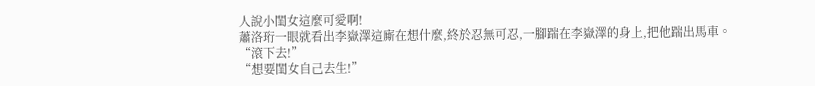人說小閨女這麼可愛啊!
蕭洛珩一眼就看出李嶽澤這廝在想什麼,終於忍無可忍,一腳踹在李嶽澤的身上,把他踹出馬車。
“滾下去!”
“想要閨女自己去生!”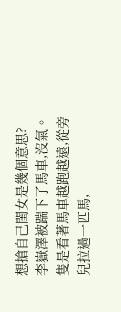想搶自己閨女是幾個意思?
李嶽澤被踹下了馬車,沒氣。
隻是看著馬車越跑越遠,從旁兒拉過一匹馬,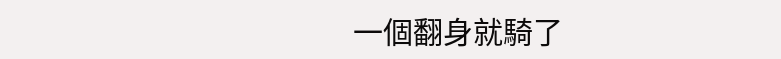一個翻身就騎了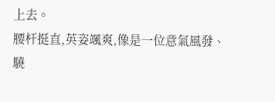上去。
腰杆挺直,英姿颯爽,像是一位意氣風發、驍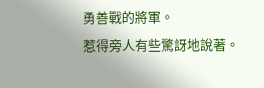勇善戰的將軍。
惹得旁人有些驚訝地說著。